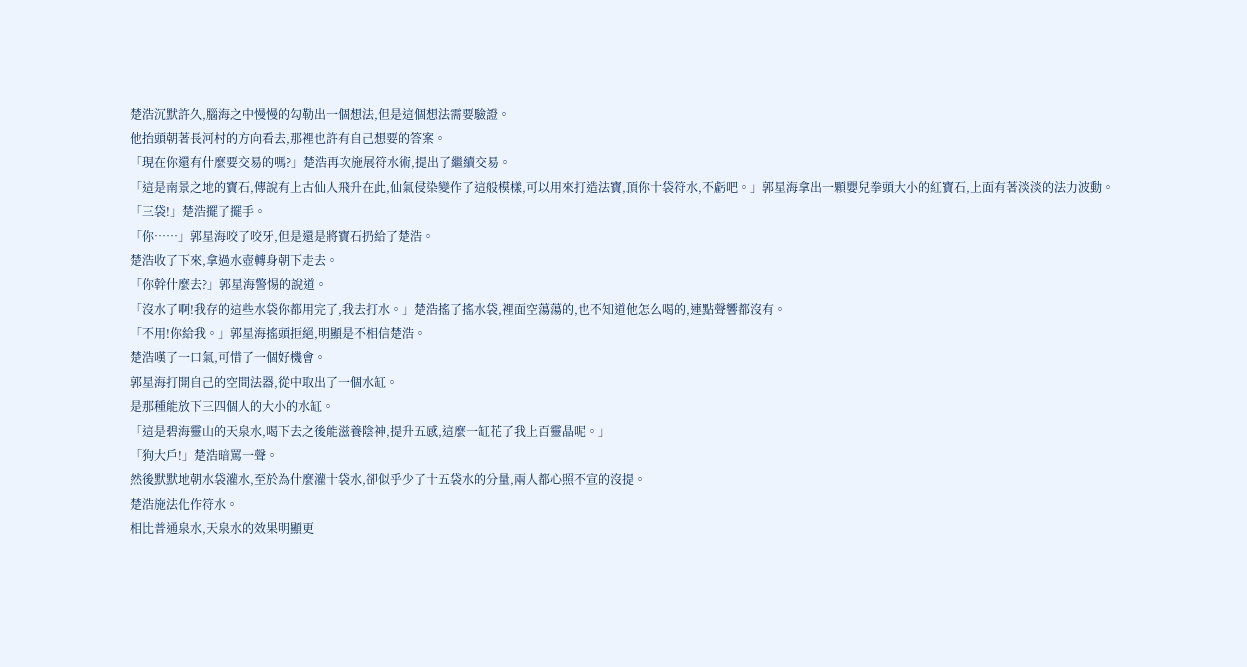楚浩沉默許久,腦海之中慢慢的勾勒出一個想法,但是這個想法需要驗證。
他抬頭朝著長河村的方向看去,那裡也許有自己想要的答案。
「現在你還有什麼要交易的嗎?」楚浩再次施展符水術,提出了繼續交易。
「這是南景之地的寶石,傳說有上古仙人飛升在此,仙氣侵染變作了這般模樣,可以用來打造法寶,頂你十袋符水,不虧吧。」郭星海拿出一顆嬰兒拳頭大小的紅寶石,上面有著淡淡的法力波動。
「三袋!」楚浩擺了擺手。
「你……」郭星海咬了咬牙,但是還是將寶石扔給了楚浩。
楚浩收了下來,拿過水壺轉身朝下走去。
「你幹什麼去?」郭星海警惕的說道。
「沒水了啊!我存的這些水袋你都用完了,我去打水。」楚浩搖了搖水袋,裡面空蕩蕩的,也不知道他怎么喝的,連點聲響都沒有。
「不用!你給我。」郭星海搖頭拒絕,明顯是不相信楚浩。
楚浩嘆了一口氣,可惜了一個好機會。
郭星海打開自己的空間法器,從中取出了一個水缸。
是那種能放下三四個人的大小的水缸。
「這是碧海靈山的天泉水,喝下去之後能滋養陰神,提升五感,這麼一缸花了我上百靈晶呢。」
「狗大戶!」楚浩暗罵一聲。
然後默默地朝水袋灌水,至於為什麼灌十袋水,卻似乎少了十五袋水的分量,兩人都心照不宣的沒提。
楚浩施法化作符水。
相比普通泉水,天泉水的效果明顯更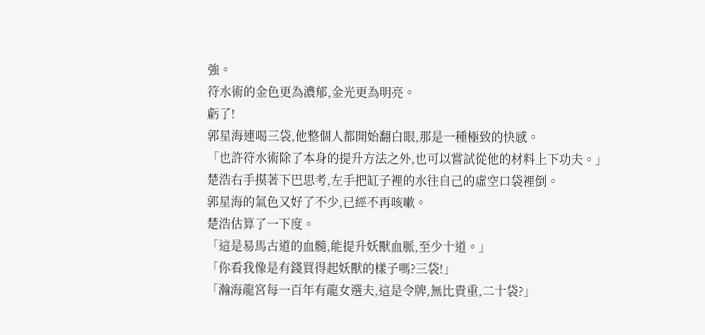強。
符水術的金色更為濃郁,金光更為明亮。
虧了!
郭星海連喝三袋,他整個人都開始翻白眼,那是一種極致的快感。
「也許符水術除了本身的提升方法之外,也可以嘗試從他的材料上下功夫。」
楚浩右手摸著下巴思考,左手把缸子裡的水往自己的虛空口袋裡倒。
郭星海的氣色又好了不少,已經不再咳嗽。
楚浩估算了一下度。
「這是易馬古道的血髓,能提升妖獸血脈,至少十道。」
「你看我像是有錢買得起妖獸的樣子嗎?三袋!」
「瀚海龍宮每一百年有龍女選夫,這是令牌,無比貴重,二十袋?」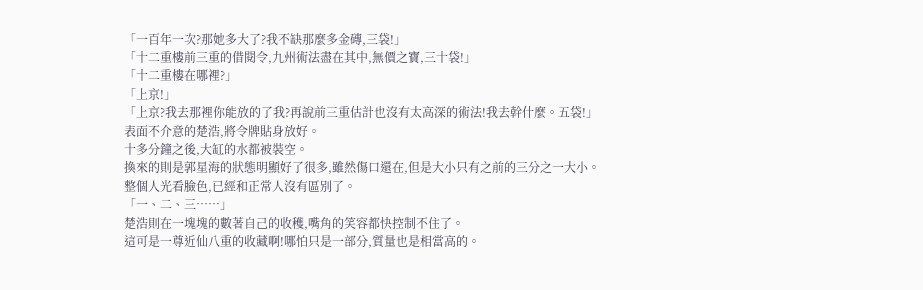「一百年一次?那她多大了?我不缺那麼多金磚,三袋!」
「十二重樓前三重的借閱令,九州術法盡在其中,無價之寶,三十袋!」
「十二重樓在哪裡?」
「上京!」
「上京?我去那裡你能放的了我?再說前三重估計也沒有太高深的術法!我去幹什麼。五袋!」
表面不介意的楚浩,將令牌貼身放好。
十多分鐘之後,大缸的水都被裝空。
換來的則是郭星海的狀態明顯好了很多,雖然傷口還在,但是大小只有之前的三分之一大小。
整個人光看臉色,已經和正常人沒有區別了。
「一、二、三……」
楚浩則在一塊塊的數著自己的收穫,嘴角的笑容都快控制不住了。
這可是一尊近仙八重的收藏啊!哪怕只是一部分,質量也是相當高的。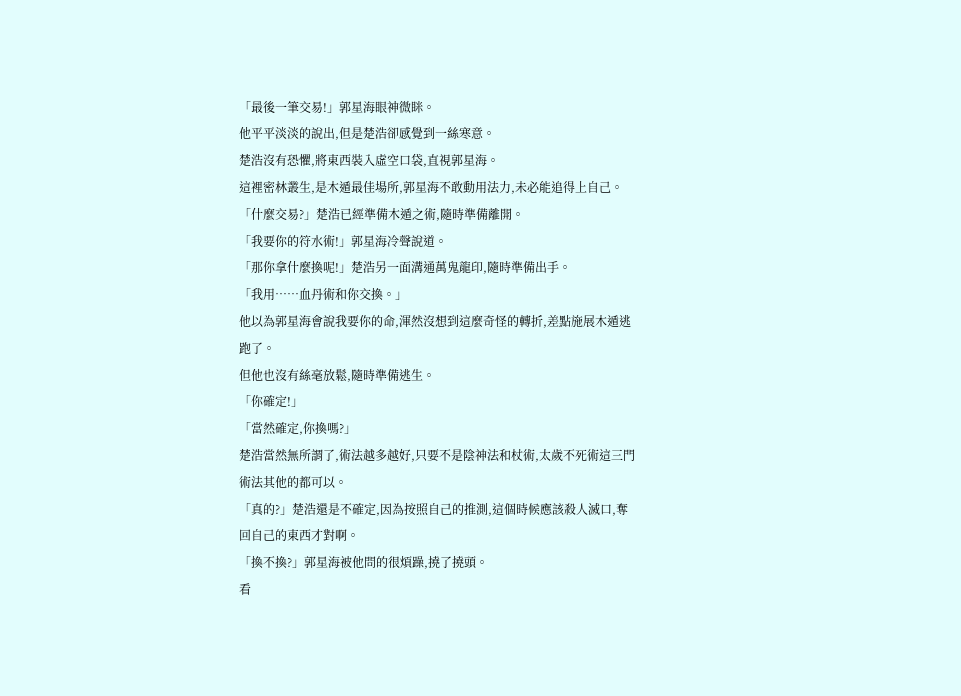「最後一筆交易!」郭星海眼神微眯。
他平平淡淡的說出,但是楚浩卻感覺到一絲寒意。
楚浩沒有恐懼,將東西裝入虛空口袋,直視郭星海。
這裡密林叢生,是木遁最佳場所,郭星海不敢動用法力,未必能追得上自己。
「什麼交易?」楚浩已經準備木遁之術,隨時準備離開。
「我要你的符水術!」郭星海冷聲說道。
「那你拿什麼換呢!」楚浩另一面溝通萬鬼龍印,隨時準備出手。
「我用……血丹術和你交換。」
他以為郭星海會說我要你的命,渾然沒想到這麼奇怪的轉折,差點施展木遁逃跑了。
但他也沒有絲毫放鬆,隨時準備逃生。
「你確定!」
「當然確定,你換嗎?」
楚浩當然無所謂了,術法越多越好,只要不是陰神法和杖術,太歲不死術這三門術法其他的都可以。
「真的?」楚浩還是不確定,因為按照自己的推測,這個時候應該殺人滅口,奪回自己的東西才對啊。
「換不換?」郭星海被他問的很煩躁,撓了撓頭。
看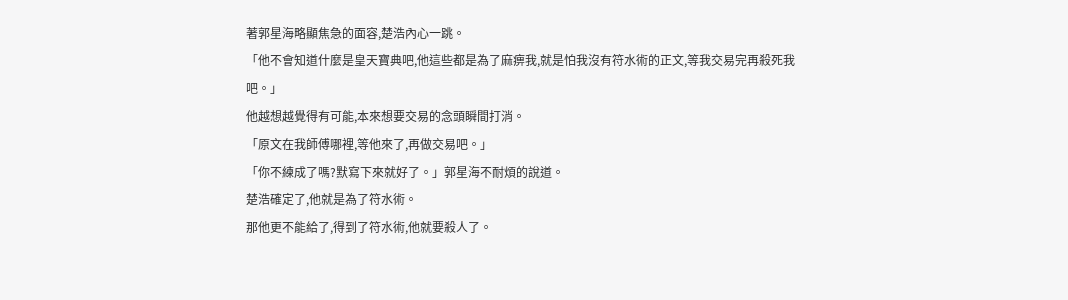著郭星海略顯焦急的面容,楚浩內心一跳。
「他不會知道什麼是皇天寶典吧,他這些都是為了麻痹我,就是怕我沒有符水術的正文,等我交易完再殺死我吧。」
他越想越覺得有可能,本來想要交易的念頭瞬間打消。
「原文在我師傅哪裡,等他來了,再做交易吧。」
「你不練成了嗎?默寫下來就好了。」郭星海不耐煩的說道。
楚浩確定了,他就是為了符水術。
那他更不能給了,得到了符水術,他就要殺人了。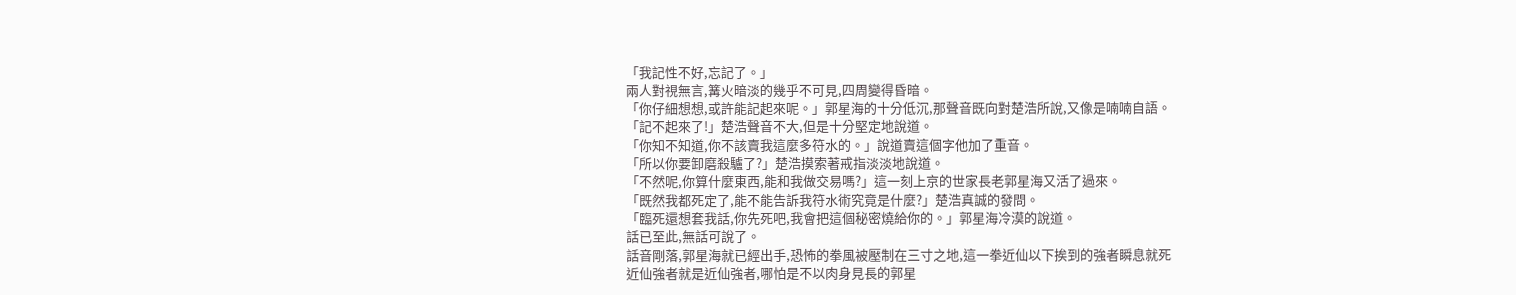「我記性不好,忘記了。」
兩人對視無言,篝火暗淡的幾乎不可見,四周變得昏暗。
「你仔細想想,或許能記起來呢。」郭星海的十分低沉,那聲音既向對楚浩所說,又像是喃喃自語。
「記不起來了!」楚浩聲音不大,但是十分堅定地說道。
「你知不知道,你不該賣我這麼多符水的。」說道賣這個字他加了重音。
「所以你要卸磨殺驢了?」楚浩摸索著戒指淡淡地說道。
「不然呢,你算什麼東西,能和我做交易嗎?」這一刻上京的世家長老郭星海又活了過來。
「既然我都死定了,能不能告訴我符水術究竟是什麼?」楚浩真誠的發問。
「臨死還想套我話,你先死吧,我會把這個秘密燒給你的。」郭星海冷漠的說道。
話已至此,無話可說了。
話音剛落,郭星海就已經出手,恐怖的拳風被壓制在三寸之地,這一拳近仙以下挨到的強者瞬息就死
近仙強者就是近仙強者,哪怕是不以肉身見長的郭星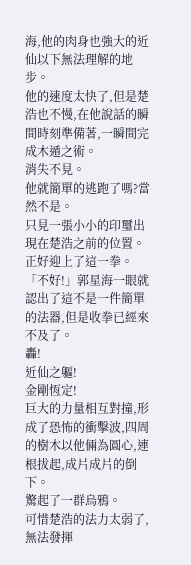海,他的肉身也強大的近仙以下無法理解的地步。
他的速度太快了,但是楚浩也不慢,在他說話的瞬間時刻準備著,一瞬間完成木遁之術。
消失不見。
他就簡單的逃跑了嗎?當然不是。
只見一張小小的印璽出現在楚浩之前的位置。
正好迎上了這一拳。
「不好!」郭星海一眼就認出了這不是一件簡單的法器,但是收拳已經來不及了。
轟!
近仙之軀!
金剛恆定!
巨大的力量相互對撞,形成了恐怖的衝擊波,四周的樹木以他倆為圓心,連根拔起,成片成片的倒下。
驚起了一群烏鴉。
可惜楚浩的法力太弱了,無法發揮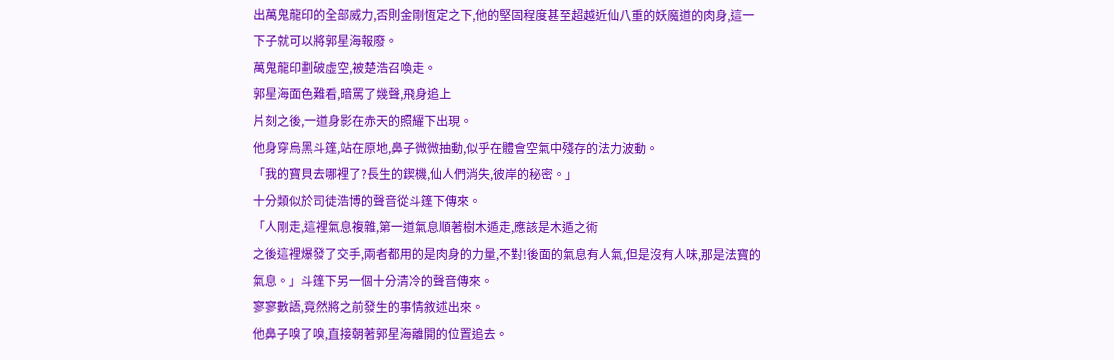出萬鬼龍印的全部威力,否則金剛恆定之下,他的堅固程度甚至超越近仙八重的妖魔道的肉身,這一下子就可以將郭星海報廢。
萬鬼龍印劃破虛空,被楚浩召喚走。
郭星海面色難看,暗罵了幾聲,飛身追上
片刻之後,一道身影在赤天的照耀下出現。
他身穿烏黑斗篷,站在原地,鼻子微微抽動,似乎在體會空氣中殘存的法力波動。
「我的寶貝去哪裡了?長生的鍥機,仙人們消失,彼岸的秘密。」
十分類似於司徒浩博的聲音從斗篷下傳來。
「人剛走,這裡氣息複雜,第一道氣息順著樹木遁走,應該是木遁之術
之後這裡爆發了交手,兩者都用的是肉身的力量,不對!後面的氣息有人氣,但是沒有人味,那是法寶的氣息。」斗篷下另一個十分清冷的聲音傳來。
寥寥數語,竟然將之前發生的事情敘述出來。
他鼻子嗅了嗅,直接朝著郭星海離開的位置追去。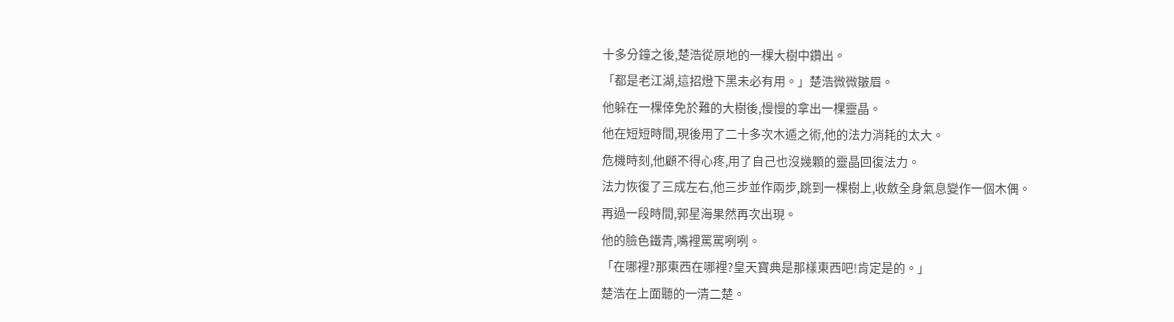十多分鐘之後,楚浩從原地的一棵大樹中鑽出。
「都是老江湖,這招燈下黑未必有用。」楚浩微微皺眉。
他躲在一棵倖免於難的大樹後,慢慢的拿出一棵靈晶。
他在短短時間,現後用了二十多次木遁之術,他的法力消耗的太大。
危機時刻,他顧不得心疼,用了自己也沒幾顆的靈晶回復法力。
法力恢復了三成左右,他三步並作兩步,跳到一棵樹上,收斂全身氣息變作一個木偶。
再過一段時間,郭星海果然再次出現。
他的臉色鐵青,嘴裡罵罵咧咧。
「在哪裡?那東西在哪裡?皇天寶典是那樣東西吧!肯定是的。」
楚浩在上面聽的一清二楚。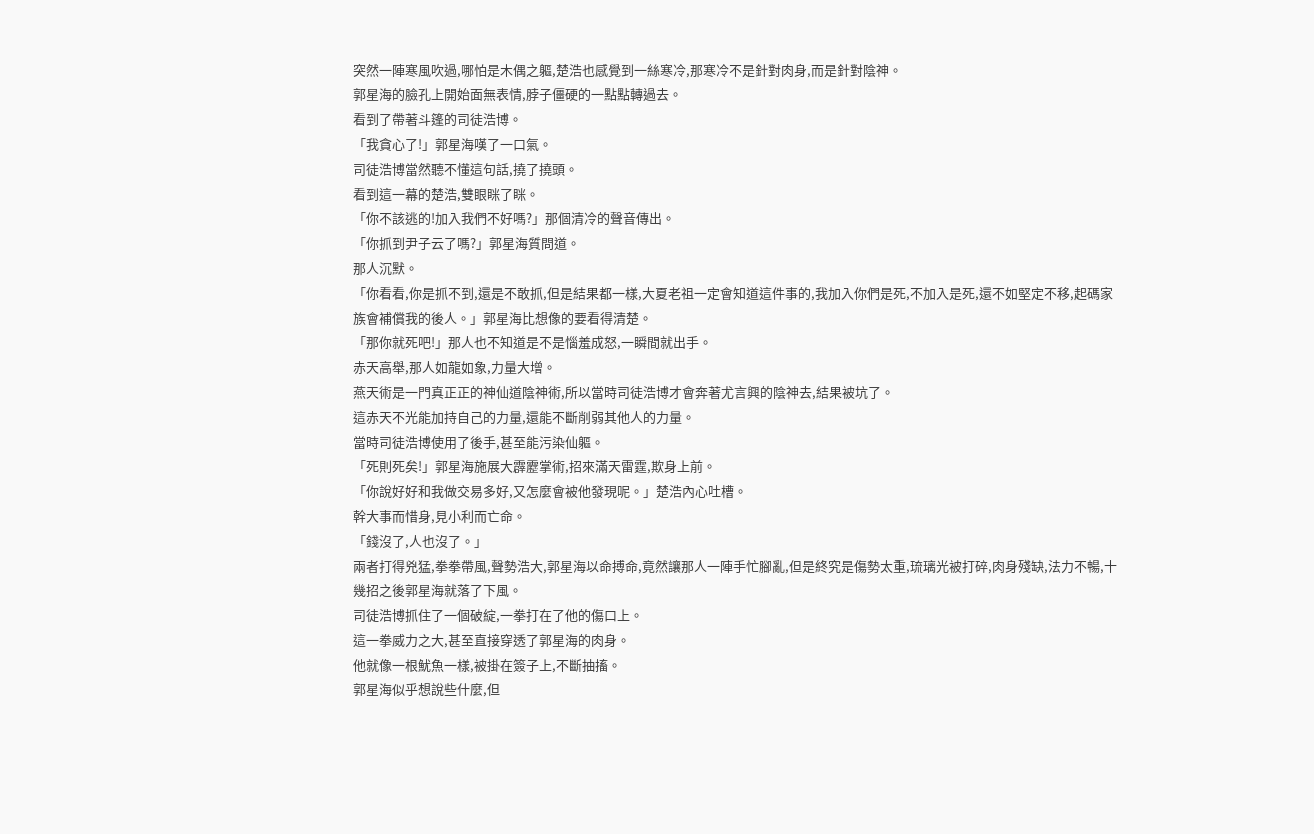突然一陣寒風吹過,哪怕是木偶之軀,楚浩也感覺到一絲寒冷,那寒冷不是針對肉身,而是針對陰神。
郭星海的臉孔上開始面無表情,脖子僵硬的一點點轉過去。
看到了帶著斗篷的司徒浩博。
「我貪心了!」郭星海嘆了一口氣。
司徒浩博當然聽不懂這句話,撓了撓頭。
看到這一幕的楚浩,雙眼眯了眯。
「你不該逃的!加入我們不好嗎?」那個清冷的聲音傳出。
「你抓到尹子云了嗎?」郭星海質問道。
那人沉默。
「你看看,你是抓不到,還是不敢抓,但是結果都一樣,大夏老祖一定會知道這件事的,我加入你們是死,不加入是死,還不如堅定不移,起碼家族會補償我的後人。」郭星海比想像的要看得清楚。
「那你就死吧!」那人也不知道是不是惱羞成怒,一瞬間就出手。
赤天高舉,那人如龍如象,力量大增。
燕天術是一門真正正的神仙道陰神術,所以當時司徒浩博才會奔著尤言興的陰神去,結果被坑了。
這赤天不光能加持自己的力量,還能不斷削弱其他人的力量。
當時司徒浩博使用了後手,甚至能污染仙軀。
「死則死矣!」郭星海施展大霹靂掌術,招來滿天雷霆,欺身上前。
「你說好好和我做交易多好,又怎麼會被他發現呢。」楚浩內心吐槽。
幹大事而惜身,見小利而亡命。
「錢沒了,人也沒了。」
兩者打得兇猛,拳拳帶風,聲勢浩大,郭星海以命搏命,竟然讓那人一陣手忙腳亂,但是終究是傷勢太重,琉璃光被打碎,肉身殘缺,法力不暢,十幾招之後郭星海就落了下風。
司徒浩博抓住了一個破綻,一拳打在了他的傷口上。
這一拳威力之大,甚至直接穿透了郭星海的肉身。
他就像一根魷魚一樣,被掛在簽子上,不斷抽搐。
郭星海似乎想說些什麼,但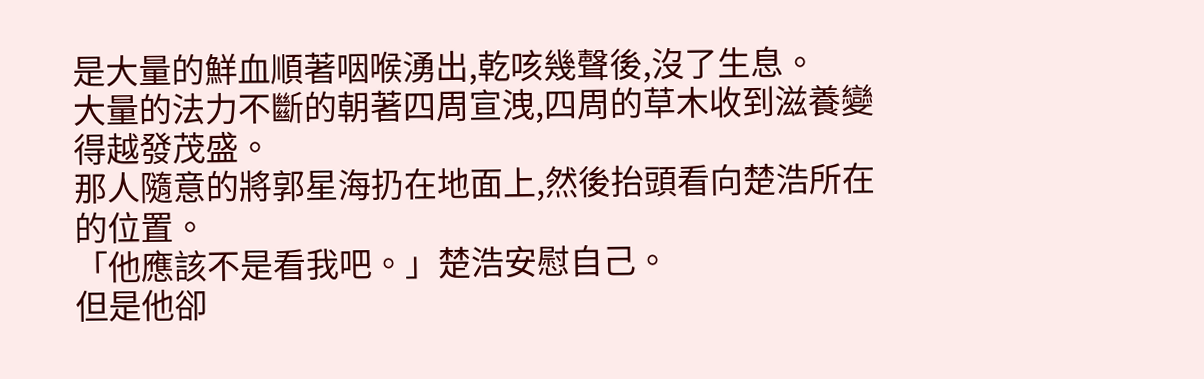是大量的鮮血順著咽喉湧出,乾咳幾聲後,沒了生息。
大量的法力不斷的朝著四周宣洩,四周的草木收到滋養變得越發茂盛。
那人隨意的將郭星海扔在地面上,然後抬頭看向楚浩所在的位置。
「他應該不是看我吧。」楚浩安慰自己。
但是他卻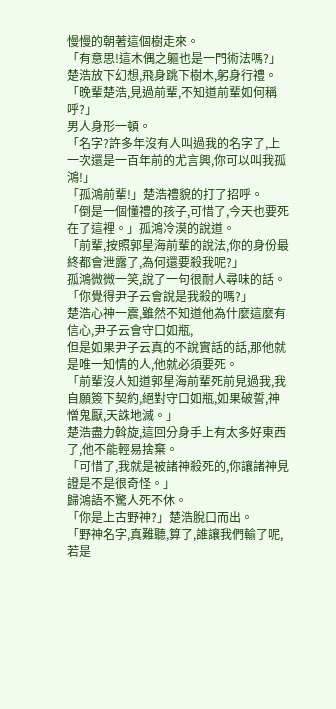慢慢的朝著這個樹走來。
「有意思!這木偶之軀也是一門術法嗎?」
楚浩放下幻想,飛身跳下樹木,躬身行禮。
「晚輩楚浩,見過前輩,不知道前輩如何稱呼?」
男人身形一頓。
「名字?許多年沒有人叫過我的名字了,上一次還是一百年前的尤言興,你可以叫我孤鴻!」
「孤鴻前輩!」楚浩禮貌的打了招呼。
「倒是一個懂禮的孩子,可惜了,今天也要死在了這裡。」孤鴻冷漠的說道。
「前輩,按照郭星海前輩的說法,你的身份最終都會泄露了,為何還要殺我呢?」
孤鴻微微一笑,說了一句很耐人尋味的話。
「你覺得尹子云會說是我殺的嗎?」
楚浩心神一震,雖然不知道他為什麼這麼有信心,尹子云會守口如瓶,
但是如果尹子云真的不說實話的話,那他就是唯一知情的人,他就必須要死。
「前輩沒人知道郭星海前輩死前見過我,我自願簽下契約,絕對守口如瓶,如果破誓,神憎鬼厭,天誅地滅。」
楚浩盡力斡旋,這回分身手上有太多好東西了,他不能輕易捨棄。
「可惜了,我就是被諸神殺死的,你讓諸神見證是不是很奇怪。」
歸鴻語不驚人死不休。
「你是上古野神?」楚浩脫口而出。
「野神名字,真難聽,算了,誰讓我們輸了呢,若是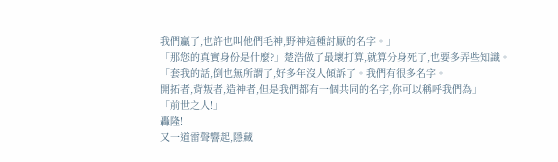我們贏了,也許也叫他們毛神,野神這種討厭的名字。」
「那您的真實身份是什麼?」楚浩做了最壞打算,就算分身死了,也要多弄些知識。
「套我的話,倒也無所謂了,好多年沒人傾訴了。我們有很多名字。
開拓者,背叛者,造神者,但是我們都有一個共同的名字,你可以稱呼我們為」
「前世之人!」
轟隆!
又一道雷聲響起,隱藏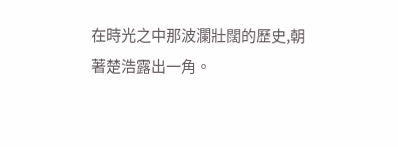在時光之中那波瀾壯闊的歷史,朝著楚浩露出一角。